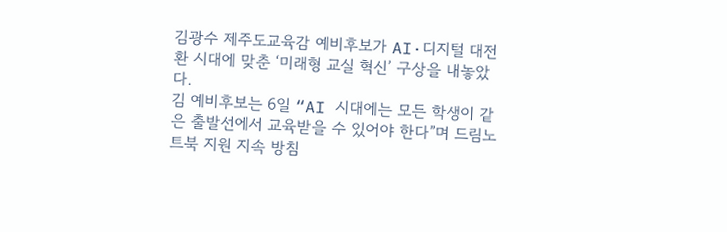김광수 제주도교육감 예비후보가 AI·디지털 대전환 시대에 맞춘 ‘미래형 교실 혁신’ 구상을 내놓았다.
김 예비후보는 6일 “AI 시대에는 모든 학생이 같은 출발선에서 교육받을 수 있어야 한다”며 드림노트북 지원 지속 방침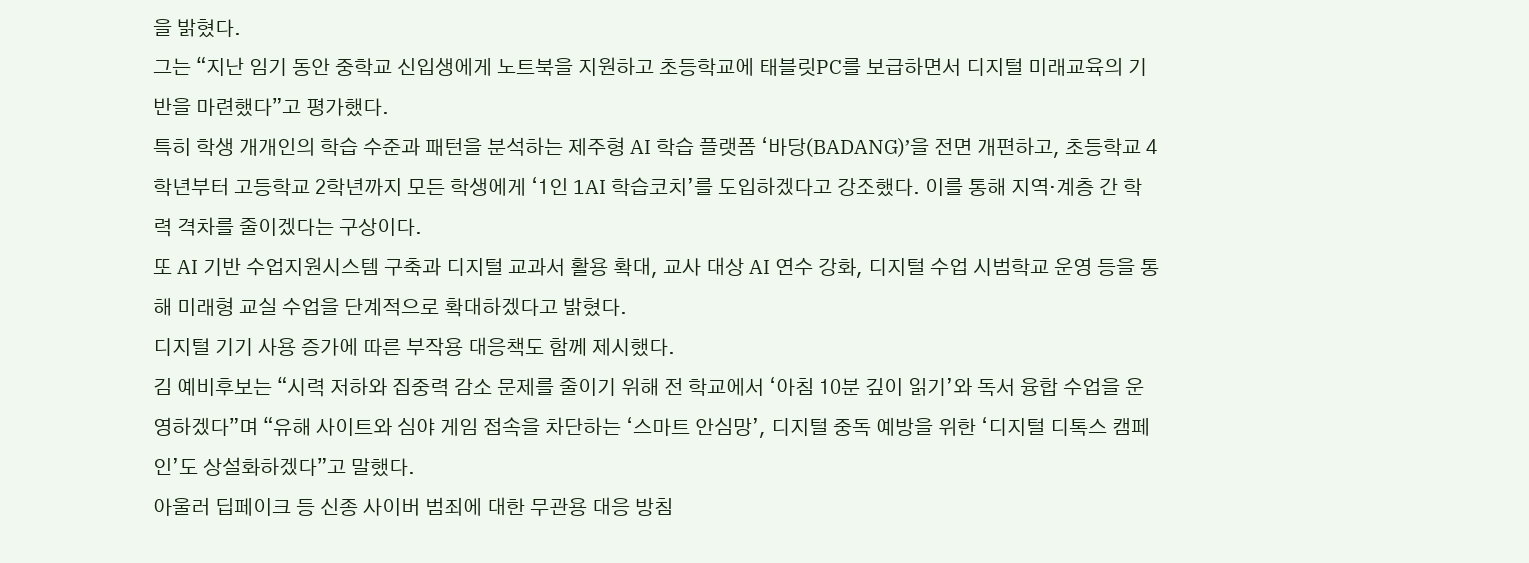을 밝혔다.
그는 “지난 임기 동안 중학교 신입생에게 노트북을 지원하고 초등학교에 태블릿PC를 보급하면서 디지털 미래교육의 기반을 마련했다”고 평가했다.
특히 학생 개개인의 학습 수준과 패턴을 분석하는 제주형 AI 학습 플랫폼 ‘바당(BADANG)’을 전면 개편하고, 초등학교 4학년부터 고등학교 2학년까지 모든 학생에게 ‘1인 1AI 학습코치’를 도입하겠다고 강조했다. 이를 통해 지역·계층 간 학력 격차를 줄이겠다는 구상이다.
또 AI 기반 수업지원시스템 구축과 디지털 교과서 활용 확대, 교사 대상 AI 연수 강화, 디지털 수업 시범학교 운영 등을 통해 미래형 교실 수업을 단계적으로 확대하겠다고 밝혔다.
디지털 기기 사용 증가에 따른 부작용 대응책도 함께 제시했다.
김 예비후보는 “시력 저하와 집중력 감소 문제를 줄이기 위해 전 학교에서 ‘아침 10분 깊이 읽기’와 독서 융합 수업을 운영하겠다”며 “유해 사이트와 심야 게임 접속을 차단하는 ‘스마트 안심망’, 디지털 중독 예방을 위한 ‘디지털 디톡스 캠페인’도 상설화하겠다”고 말했다.
아울러 딥페이크 등 신종 사이버 범죄에 대한 무관용 대응 방침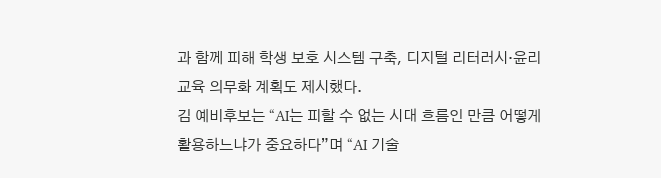과 함께 피해 학생 보호 시스템 구축, 디지털 리터러시·윤리 교육 의무화 계획도 제시했다.
김 예비후보는 “AI는 피할 수 없는 시대 흐름인 만큼 어떻게 활용하느냐가 중요하다”며 “AI 기술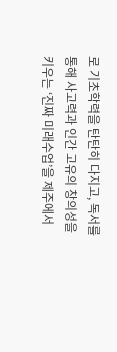로 기초학력을 탄탄히 다지고, 독서를 통해 사고력과 인간 고유의 창의성을 키우는 ‘진짜 미래수업’을 제주에서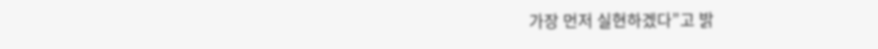가장 먼저 실현하겠다”고 밝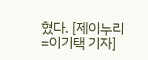혔다. [제이누리=이기택 기자]